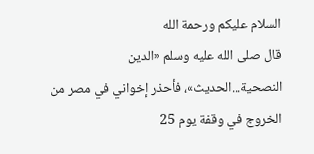السلام عليكم ورحمة الله
قال صلى الله عليه وسلم «الدين النصحية...الحديث»، فأحذر إخواني في مصر من الخروج في وقفة يوم 25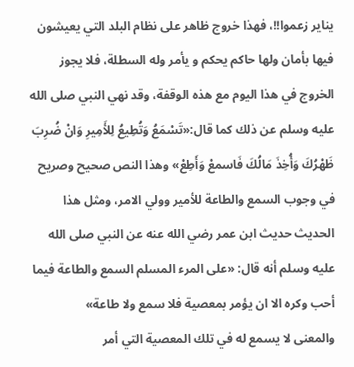يناير زعموا!!، فهذا خروج ظاهر على نظام البلد التي يعيشون فيها بأمان ولها حاكم يحكم و يأمر وله السطلة، فلا يجوز الخروج في هذا اليوم مع هذه الوقفة، وقد نهي النبي صلى الله عليه وسلم عن ذلك كما قال:«تَسْمَعُ وَتُطِيعُ لِلأَمِيرِ وَانْ ضُرِبَ ظَهْرُكَ وَأُخِذَ مَالُكَ فَاسمعْ وَأَطِعْ» وهذا النص صحيح وصريح في وجوب السمع والطاعة للأمير وولي الامر، ومثل هذا الحديث حديث ابن عمر رضي الله عنه عن النبي صلى الله عليه وسلم أنه قال: «على المرء المسلم السمع والطاعة فيما أحب وكره الا ان يؤمر بمعصية فلا سمع ولا طاعة»
والمعنى لا يسمع له في تلك المعصية التي أمر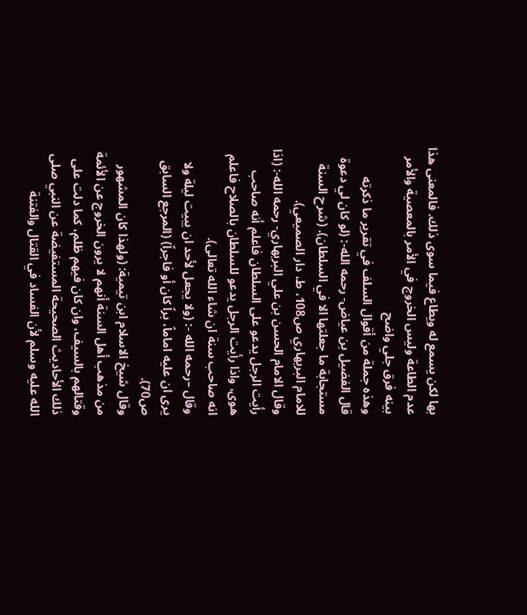بها لكن يسمع له ويطاع فيما سوى ذلك. فالمعنى هذا عدم الطاعة وليس الخروج في الأمر بالمعصية والأمر بينه فرق جلي واضح
وهذه جملة من أقوال السلف في تقرير ما ذكرته
قال الفضيل بن عياض- رحمه الله-: (لو كان لي دعوة مستجابة ما جعلتها الا في السلطان). (شرح السنة للامام البربهاري ص108، ط، دار الصميعي).
وقال الامام الحسن بن علي البربهاري- رحمه الله-: (اذا رأيت الرجل يدعو على السلطان فاعلم أنه صاحب هوى، واذا رأيت الرجل يدعو للسلطان بالصلاح فاعلم انه صاحب سنة ان شاء الله تعالى).
وقال –رحمه الله -: (ولا يجعل لأحد ان يبيت ليلة ولا يرى ان عليه اماماً، براً كان أو فاجراً) (المرجع السابق ص70).
وقال شيخ الاسلام ابن تيمية: (ولهذا كان المشهور من مذهب أهل السنة أنهم لا يرون الخروج عن الأئمة وقتالهم بالسيف، وان كان فيهم ظلم، كما دلت على ذلك الأحاديث الصحيحة المستفيضة عن النبي صلى الله عليه وسلم لأن الفساد في القتال والفتنة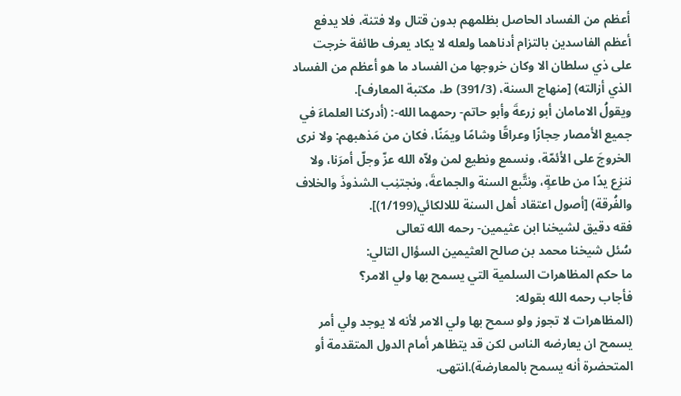أعظم من الفساد الحاصل بظلمهم بدون قتال ولا فتنة، فلا يدفع أعظم الفاسدين بالتزام أدناهما ولعله لا يكاد يعرف طائفة خرجت على ذي سلطان الا وكان خروجها من الفساد ما هو أعظم من الفساد الذي أزالته) [منهاج السنة، (391/3) ط، مكتبة المعارف].
ويقولُ الامامان أبو زرعةَ وأبو حاتم- رحمهما الله-: (أدركنا العلماءَ في جميع الأمصار حِجازًا وعراقًا وشامًا ويمَنًا، فكان من مَذهبهم: ولا نرى الخروجَ على الأئمّة، ونسمع ونطيع لمن ولاّه الله عزّ وجلّ أمرَنا، ولا ننزِع يدًا من طاعةٍ، ونتَّبع السنة والجماعةَ، ونجتنِب الشذوذَ والخلاف والفُرقة) [أصول اعتقاد أهل السنة لللالكائي(1/199)].
فقه دقيق لشيخنا ابن عثيمين- رحمه الله تعالى
سُئل شيخنا محمد بن صالح العثيمين السؤال التالي:
ما حكم المظاهرات السلمية التي يسمح بها ولي الامر؟
فأجاب رحمه الله بقوله:
(المظاهرات لا تجوز ولو سمح بها ولي الامر لأنه لا يوجد ولي أمر يسمح ان يعارضه الناس لكن قد يتظاهر أمام الدول المتقدمة أو المتحضرة أنه يسمح بالمعارضة).انتهى.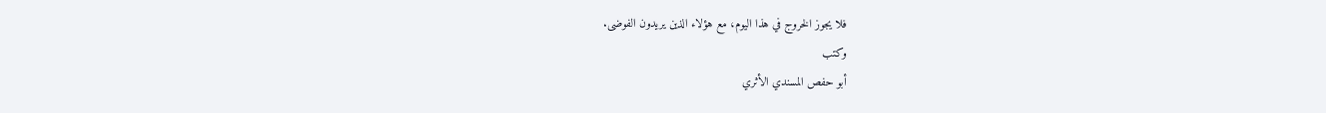فلا يجوز الخروج في هذا اليوم، مع هؤلاء الذين يريدون الفوضى.
وكتب
أبو حفص المسندي الأثري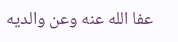عفا الله عنه وعن والديه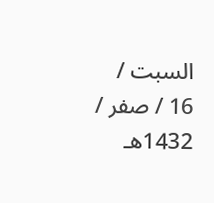السبت / 16 / صفر / 1432هـ